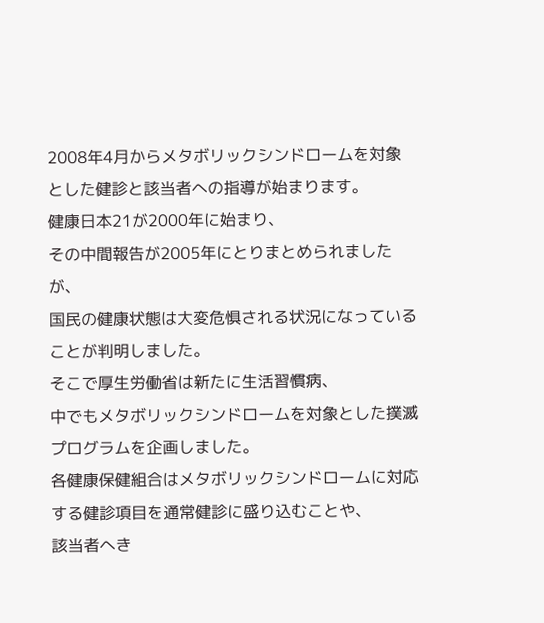2008年4月からメタボリックシンドロームを対象とした健診と該当者への指導が始まります。
健康日本21が2000年に始まり、
その中間報告が2005年にとりまとめられましたが、
国民の健康状態は大変危惧される状況になっていることが判明しました。
そこで厚生労働省は新たに生活習慣病、
中でもメタボリックシンドロームを対象とした撲滅プログラムを企画しました。
各健康保健組合はメタボリックシンドロームに対応する健診項目を通常健診に盛り込むことや、
該当者へき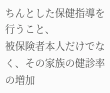ちんとした保健指導を行うこと、
被保険者本人だけでなく、その家族の健診率の増加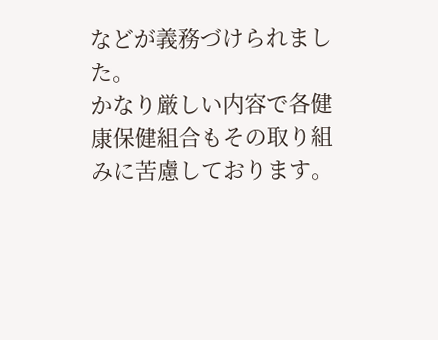などが義務づけられました。
かなり厳しい内容で各健康保健組合もその取り組みに苦慮しております。